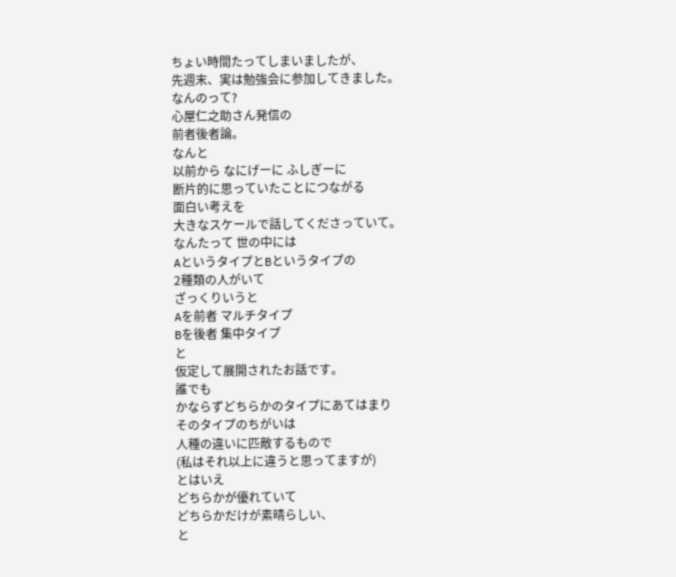ちょい時間たってしまいましたが、
先週末、実は勉強会に参加してきました。
なんのって?
心屋仁之助さん発信の
前者後者論。
なんと
以前から なにげーに ふしぎーに
断片的に思っていたことにつながる
面白い考えを
大きなスケールで話してくださっていて。
なんたって 世の中には
AというタイプとBというタイプの
2種類の人がいて
ざっくりいうと
Aを前者 マルチタイプ
Bを後者 集中タイプ
と
仮定して展開されたお話です。
誰でも
かならずどちらかのタイプにあてはまり
そのタイプのちがいは
人種の違いに匹敵するもので
(私はそれ以上に違うと思ってますが)
とはいえ
どちらかが優れていて
どちらかだけが素晴らしい、
と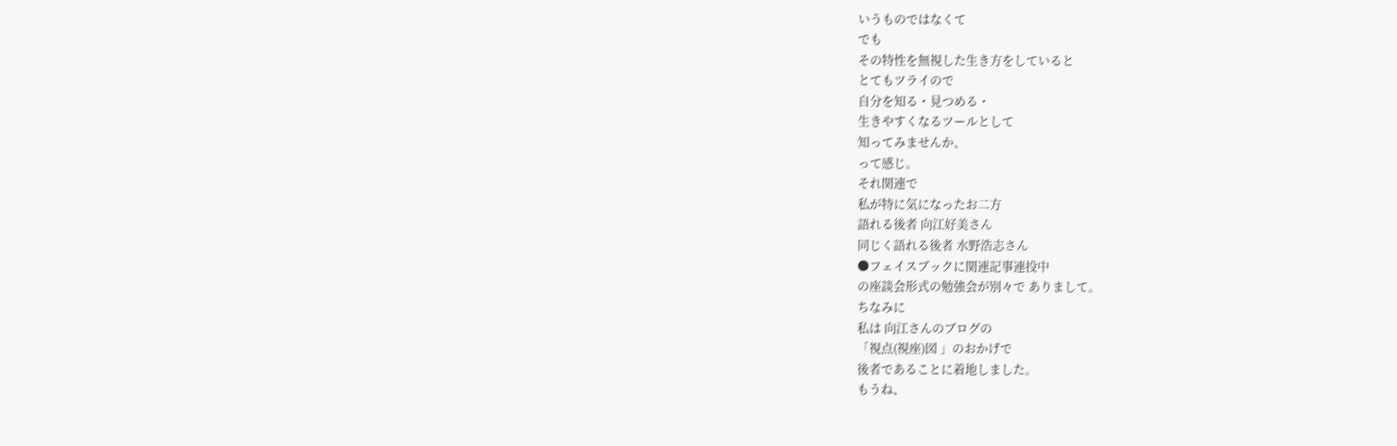いうものではなくて
でも
その特性を無視した生き方をしていると
とてもツライので
自分を知る・見つめる・
生きやすくなるツールとして
知ってみませんか、
って感じ。
それ関連で
私が特に気になったお二方
語れる後者 向江好美さん
同じく語れる後者 水野浩志さん
●フェイスブックに関連記事連投中
の座談会形式の勉強会が別々で ありまして。
ちなみに
私は 向江さんのブログの
「視点(視座)図 」のおかげで
後者であることに着地しました。
もうね、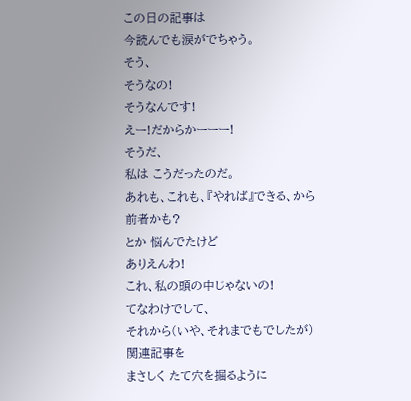この日の記事は
今読んでも涙がでちゃう。
そう、
そうなの!
そうなんです!
えー!だからかーーー!
そうだ、
私は こうだったのだ。
あれも、これも、『やれば』できる、から
前者かも?
とか 悩んでたけど
ありえんわ!
これ、私の頭の中じゃないの!
てなわけでして、
それから(いや、それまでもでしたが)
関連記事を
まさしく たて穴を掘るように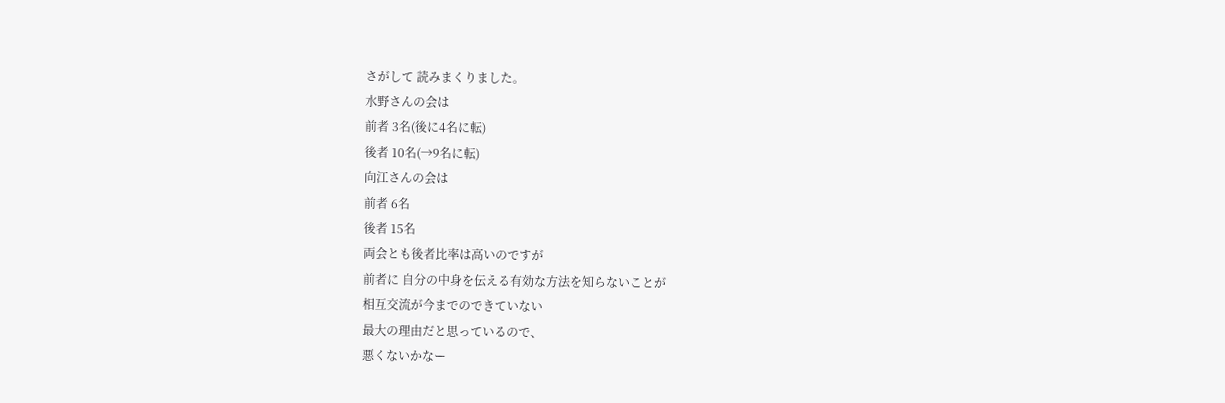さがして 読みまくりました。
水野さんの会は
前者 3名(後に4名に転)
後者 10名(→9名に転)
向江さんの会は
前者 6名
後者 15名
両会とも後者比率は高いのですが
前者に 自分の中身を伝える有効な方法を知らないことが
相互交流が今までのできていない
最大の理由だと思っているので、
悪くないかなー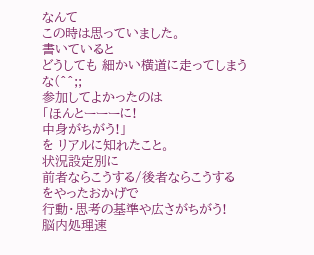なんて
この時は思っていました。
書いていると
どうしても 細かい横道に走ってしまうな(^^;;
参加してよかったのは
「ほんとーーーに!
中身がちがう!」
を リアルに知れたこと。
状況設定別に
前者ならこうする/後者ならこうする
をやったおかげで
行動・思考の基準や広さがちがう!
脳内処理速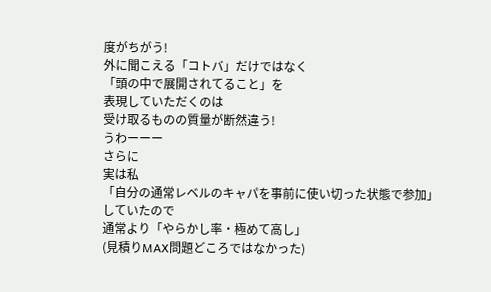度がちがう!
外に聞こえる「コトバ」だけではなく
「頭の中で展開されてること」を
表現していただくのは
受け取るものの質量が断然違う!
うわーーー
さらに
実は私
「自分の通常レベルのキャパを事前に使い切った状態で参加」
していたので
通常より「やらかし率・極めて高し」
(見積りMAX問題どころではなかった)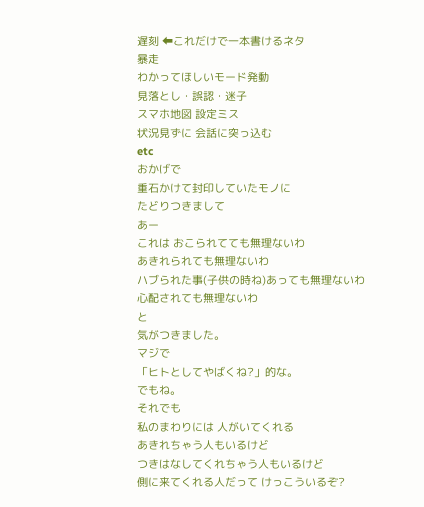遅刻 ⬅これだけで一本書けるネタ
暴走
わかってほしいモード発動
見落とし・誤認・迷子
スマホ地図 設定ミス
状況見ずに 会話に突っ込む
etc
おかげで
重石かけて封印していたモノに
たどりつきまして
あー
これは おこられてても無理ないわ
あきれられても無理ないわ
ハブられた事(子供の時ね)あっても無理ないわ
心配されても無理ないわ
と
気がつきました。
マジで
「ヒトとしてやばくね?」的な。
でもね。
それでも
私のまわりには 人がいてくれる
あきれちゃう人もいるけど
つきはなしてくれちゃう人もいるけど
側に来てくれる人だって けっこういるぞ?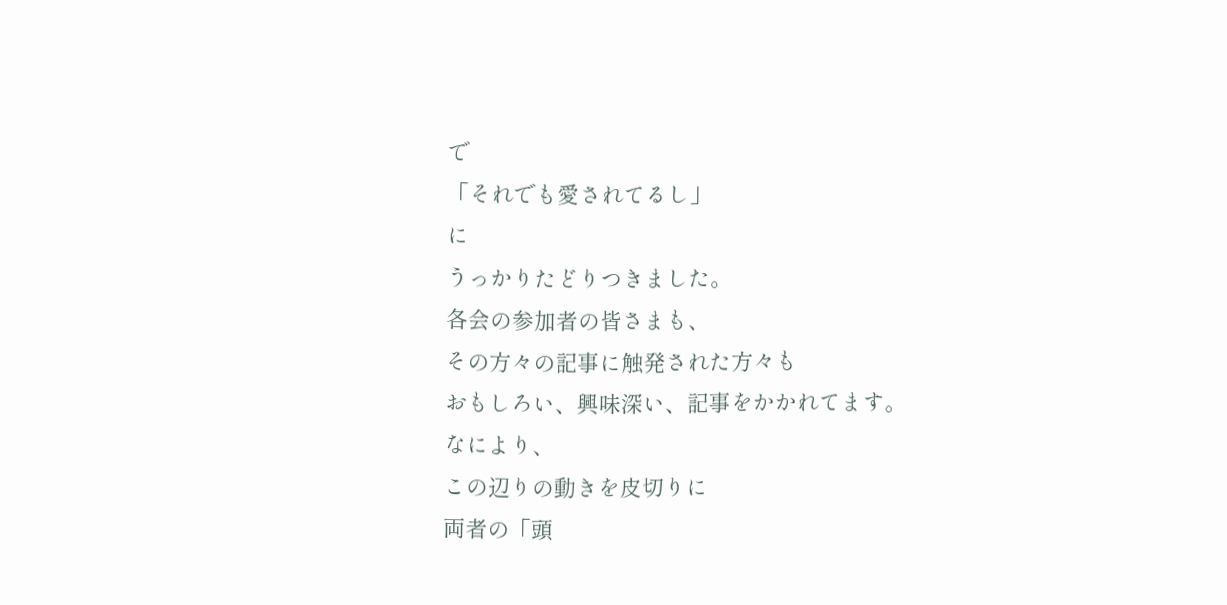で
「それでも愛されてるし」
に
うっかりたどりつきました。
各会の参加者の皆さまも、
その方々の記事に触発された方々も
おもしろい、興味深い、記事をかかれてます。
なにより、
この辺りの動きを皮切りに
両者の「頭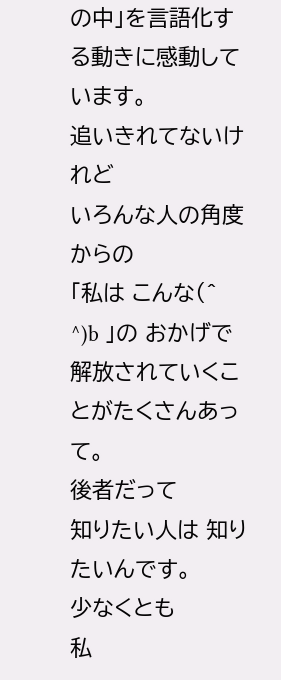の中」を言語化する動きに感動しています。
追いきれてないけれど
いろんな人の角度からの
「私は こんな(^ ^)b 」の おかげで
解放されていくことがたくさんあって。
後者だって
知りたい人は 知りたいんです。
少なくとも
私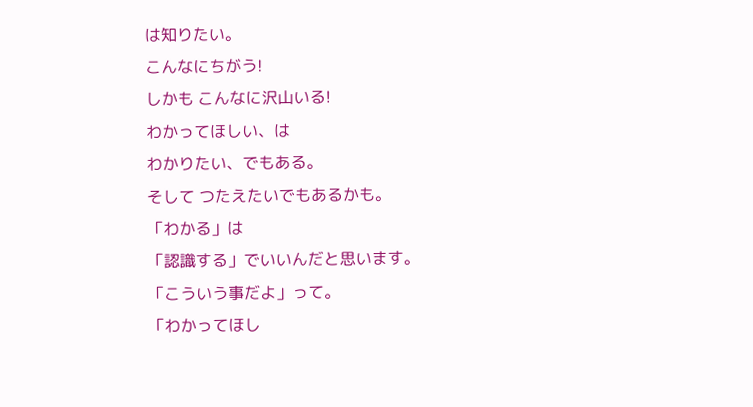は知りたい。
こんなにちがう!
しかも こんなに沢山いる!
わかってほしい、は
わかりたい、でもある。
そして つたえたいでもあるかも。
「わかる」は
「認識する」でいいんだと思います。
「こういう事だよ」って。
「わかってほし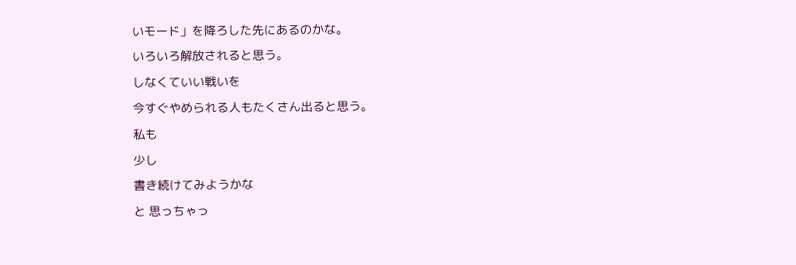いモード」を降ろした先にあるのかな。
いろいろ解放されると思う。
しなくていい戦いを
今すぐやめられる人もたくさん出ると思う。
私も
少し
書き続けてみようかな
と 思っちゃっ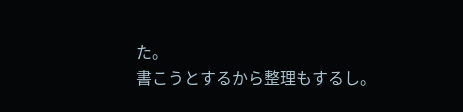た。
書こうとするから整理もするし。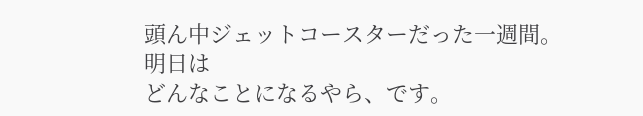頭ん中ジェットコースターだった一週間。
明日は
どんなことになるやら、です。